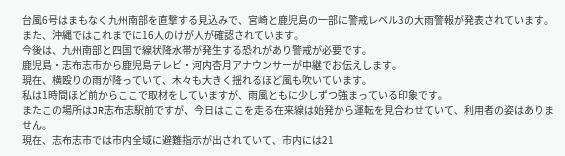台風6号はまもなく九州南部を直撃する見込みで、宮崎と鹿児島の一部に警戒レベル3の大雨警報が発表されています。
また、沖縄ではこれまでに16人のけが人が確認されています。
今後は、九州南部と四国で線状降水帯が発生する恐れがあり警戒が必要です。
鹿児島・志布志市から鹿児島テレビ・河内杏月アナウンサーが中継でお伝えします。
現在、横殴りの雨が降っていて、木々も大きく揺れるほど風も吹いています。
私は1時間ほど前からここで取材をしていますが、雨風ともに少しずつ強まっている印象です。
またこの場所はJR志布志駅前ですが、今日はここを走る在来線は始発から運転を見合わせていて、利用者の姿はありません。
現在、志布志市では市内全域に避難指示が出されていて、市内には21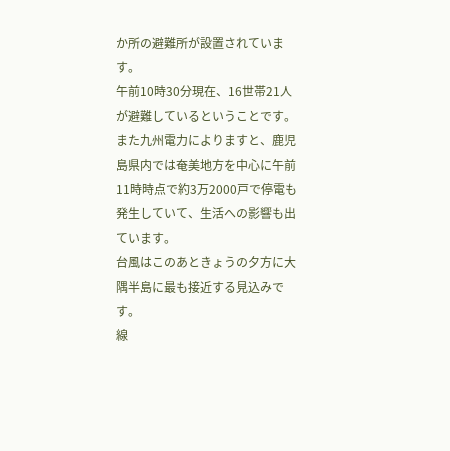か所の避難所が設置されています。
午前10時30分現在、16世帯21人が避難しているということです。
また九州電力によりますと、鹿児島県内では奄美地方を中心に午前11時時点で約3万2000戸で停電も発生していて、生活への影響も出ています。
台風はこのあときょうの夕方に大隅半島に最も接近する見込みです。
線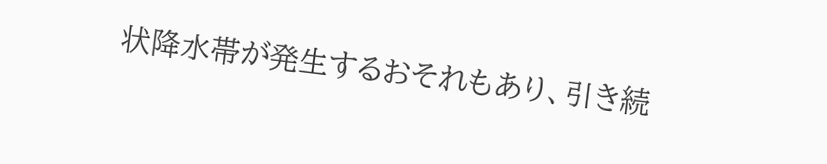状降水帯が発生するおそれもあり、引き続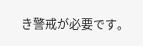き警戒が必要です。